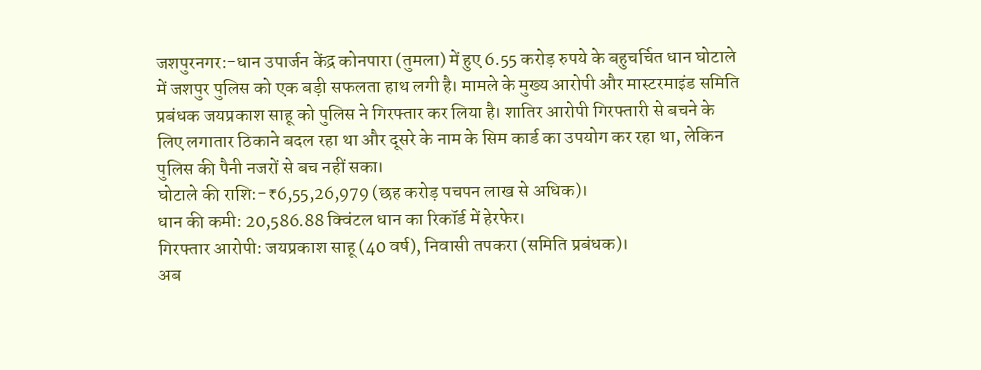जशपुरनगर:-धान उपार्जन केंद्र कोनपारा (तुमला) में हुए 6.55 करोड़ रुपये के बहुचर्चित धान घोटाले में जशपुर पुलिस को एक बड़ी सफलता हाथ लगी है। मामले के मुख्य आरोपी और मास्टरमाइंड समिति प्रबंधक जयप्रकाश साहू को पुलिस ने गिरफ्तार कर लिया है। शातिर आरोपी गिरफ्तारी से बचने के लिए लगातार ठिकाने बदल रहा था और दूसरे के नाम के सिम कार्ड का उपयोग कर रहा था, लेकिन पुलिस की पैनी नजरों से बच नहीं सका।
घोटाले की राशि:-₹6,55,26,979 (छह करोड़ पचपन लाख से अधिक)।
धान की कमी: 20,586.88 क्विंटल धान का रिकॉर्ड में हेरफेर।
गिरफ्तार आरोपी: जयप्रकाश साहू (40 वर्ष), निवासी तपकरा (समिति प्रबंधक)।
अब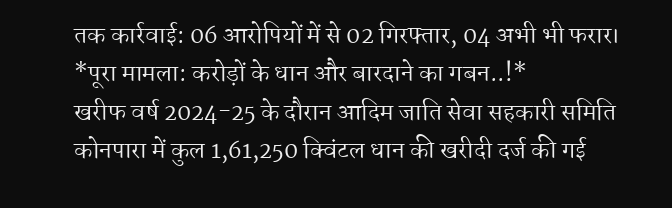तक कार्रवाई: 06 आरोपियों में से 02 गिरफ्तार, 04 अभी भी फरार।
*पूरा मामला: करोड़ों के धान और बारदाने का गबन..!*
खरीफ वर्ष 2024-25 के दौरान आदिम जाति सेवा सहकारी समिति कोनपारा में कुल 1,61,250 क्विंटल धान की खरीदी दर्ज की गई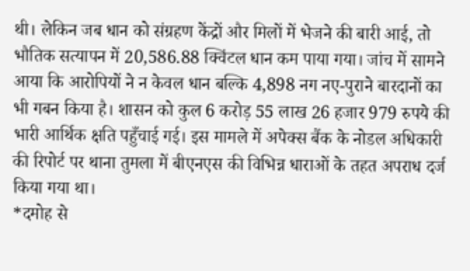थी। लेकिन जब धान को संग्रहण केंद्रों और मिलों में भेजने की बारी आई, तो भौतिक सत्यापन में 20,586.88 क्विंटल धान कम पाया गया। जांच में सामने आया कि आरोपियों ने न केवल धान बल्कि 4,898 नग नए-पुराने बारदानों का भी गबन किया है। शासन को कुल 6 करोड़ 55 लाख 26 हजार 979 रुपये की भारी आर्थिक क्षति पहुँचाई गई। इस मामले में अपेक्स बैंक के नोडल अधिकारी की रिपोर्ट पर थाना तुमला में बीएनएस की विभिन्न धाराओं के तहत अपराध दर्ज किया गया था।
*दमोह से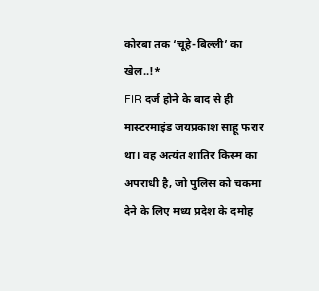कोरबा तक ‘चूहे-बिल्ली’ का खेल..!*
FIR दर्ज होने के बाद से ही मास्टरमाइंड जयप्रकाश साहू फरार था। वह अत्यंत शातिर किस्म का अपराधी है, जो पुलिस को चकमा देने के लिए मध्य प्रदेश के दमोह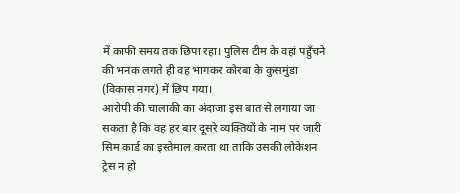में काफी समय तक छिपा रहा। पुलिस टीम के वहां पहुँचने की भनक लगते ही वह भागकर कोरबा के कुसमुंडा (विकास नगर) में छिप गया।
आरोपी की चालाकी का अंदाजा इस बात से लगाया जा सकता है कि वह हर बार दूसरे व्यक्तियों के नाम पर जारी सिम कार्ड का इस्तेमाल करता था ताकि उसकी लोकेशन ट्रेस न हो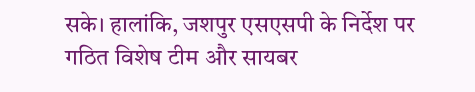सके। हालांकि, जशपुर एसएसपी के निर्देश पर गठित विशेष टीम और सायबर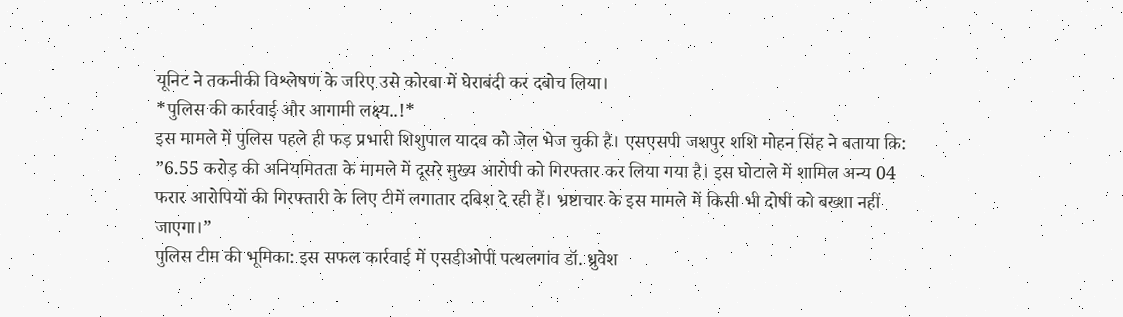यूनिट ने तकनीकी विश्लेषण के जरिए उसे कोरबा में घेराबंदी कर दबोच लिया।
*पुलिस की कार्रवाई और आगामी लक्ष्य..!*
इस मामले में पुलिस पहले ही फड़ प्रभारी शिशुपाल यादव को जेल भेज चुकी है। एसएसपी जशपुर शशि मोहन सिंह ने बताया कि:
”6.55 करोड़ की अनियमितता के मामले में दूसरे मुख्य आरोपी को गिरफ्तार कर लिया गया है। इस घोटाले में शामिल अन्य 04 फरार आरोपियों की गिरफ्तारी के लिए टीमें लगातार दबिश दे रही हैं। भ्रष्टाचार के इस मामले में किसी भी दोषी को बख्शा नहीं जाएगा।”
पुलिस टीम की भूमिका: इस सफल कार्रवाई में एसडीओपी पत्थलगांव डॉ. ध्रुवेश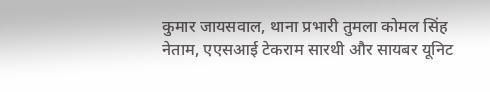कुमार जायसवाल, थाना प्रभारी तुमला कोमल सिंह नेताम, एएसआई टेकराम सारथी और सायबर यूनिट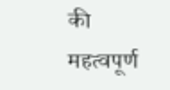की महत्वपूर्ण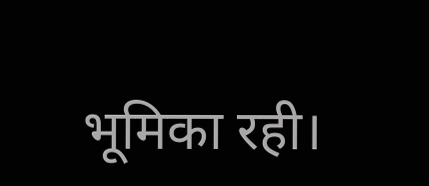भूमिका रही।